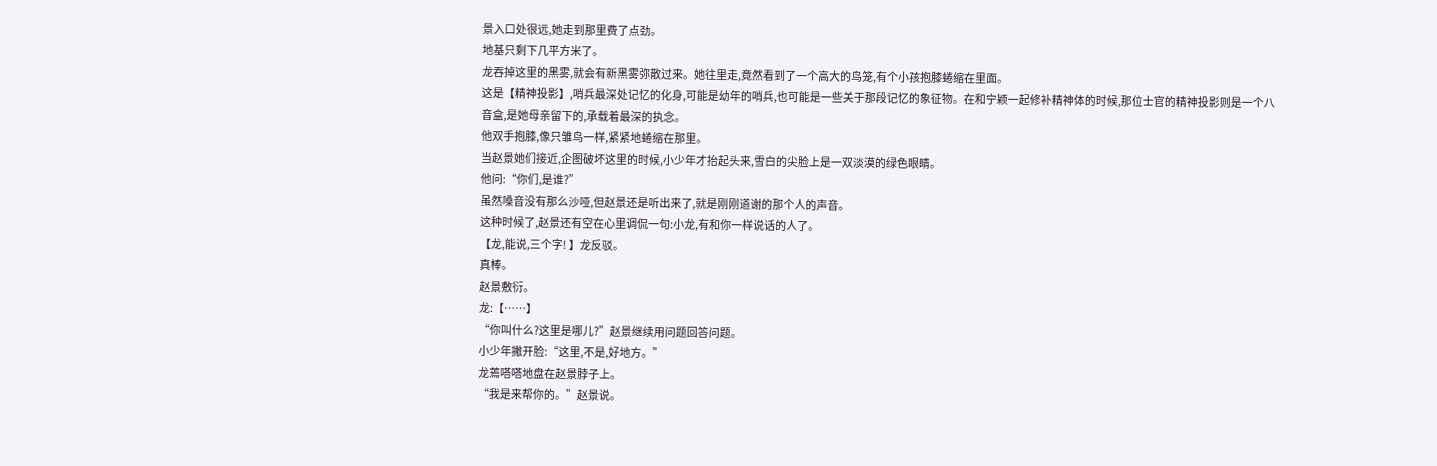景入口处很远,她走到那里费了点劲。
地基只剩下几平方米了。
龙吞掉这里的黑雾,就会有新黑雾弥散过来。她往里走,竟然看到了一个高大的鸟笼,有个小孩抱膝蜷缩在里面。
这是【精神投影】,哨兵最深处记忆的化身,可能是幼年的哨兵,也可能是一些关于那段记忆的象征物。在和宁颖一起修补精神体的时候,那位士官的精神投影则是一个八音盒,是她母亲留下的,承载着最深的执念。
他双手抱膝,像只雏鸟一样,紧紧地蜷缩在那里。
当赵景她们接近,企图破坏这里的时候,小少年才抬起头来,雪白的尖脸上是一双淡漠的绿色眼睛。
他问:“你们,是谁?”
虽然嗓音没有那么沙哑,但赵景还是听出来了,就是刚刚道谢的那个人的声音。
这种时候了,赵景还有空在心里调侃一句:小龙,有和你一样说话的人了。
【龙,能说,三个字! 】龙反驳。
真棒。
赵景敷衍。
龙:【……】
“你叫什么?这里是哪儿?”赵景继续用问题回答问题。
小少年撇开脸:“这里,不是,好地方。”
龙蔫嗒嗒地盘在赵景脖子上。
“我是来帮你的。”赵景说。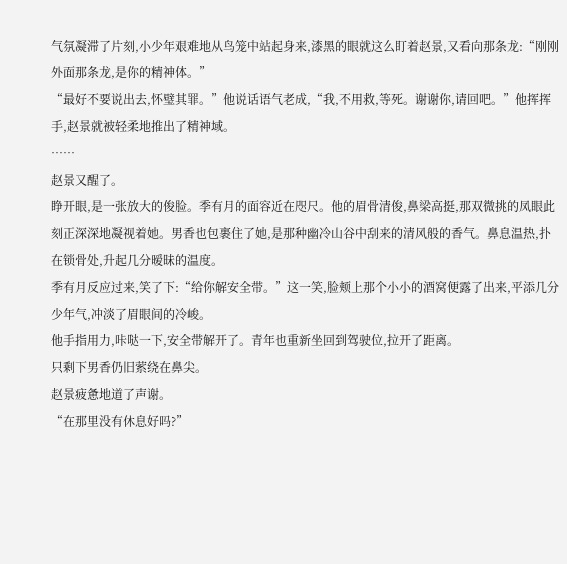气氛凝滞了片刻,小少年艰难地从鸟笼中站起身来,漆黑的眼就这么盯着赵景,又看向那条龙:“刚刚外面那条龙,是你的精神体。”
“最好不要说出去,怀璧其罪。”他说话语气老成,“我,不用救,等死。谢谢你,请回吧。”他挥挥手,赵景就被轻柔地推出了精神域。
……
赵景又醒了。
睁开眼,是一张放大的俊脸。季有月的面容近在咫尺。他的眉骨清俊,鼻梁高挺,那双微挑的凤眼此刻正深深地凝视着她。男香也包裹住了她,是那种幽冷山谷中刮来的清风般的香气。鼻息温热,扑在锁骨处,升起几分暧昧的温度。
季有月反应过来,笑了下:“给你解安全带。”这一笑,脸颊上那个小小的酒窝便露了出来,平添几分少年气,冲淡了眉眼间的冷峻。
他手指用力,咔哒一下,安全带解开了。青年也重新坐回到驾驶位,拉开了距离。
只剩下男香仍旧萦绕在鼻尖。
赵景疲惫地道了声谢。
“在那里没有休息好吗?”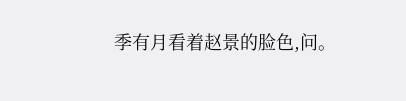季有月看着赵景的脸色,问。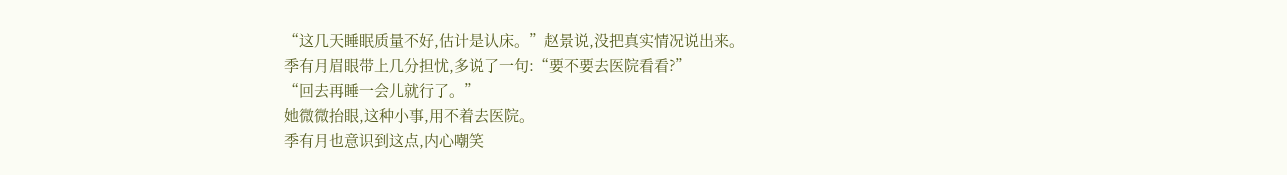“这几天睡眠质量不好,估计是认床。”赵景说,没把真实情况说出来。
季有月眉眼带上几分担忧,多说了一句:“要不要去医院看看?”
“回去再睡一会儿就行了。”
她微微抬眼,这种小事,用不着去医院。
季有月也意识到这点,内心嘲笑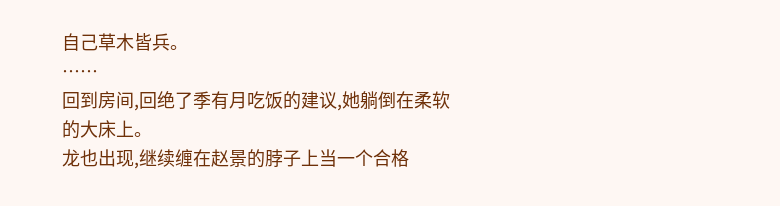自己草木皆兵。
……
回到房间,回绝了季有月吃饭的建议,她躺倒在柔软的大床上。
龙也出现,继续缠在赵景的脖子上当一个合格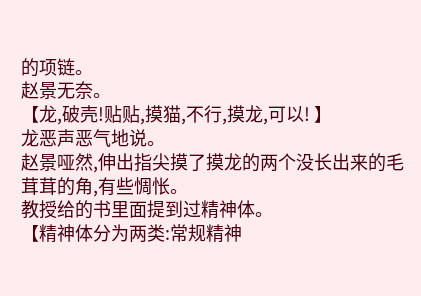的项链。
赵景无奈。
【龙,破壳!贴贴,摸猫,不行,摸龙,可以! 】
龙恶声恶气地说。
赵景哑然,伸出指尖摸了摸龙的两个没长出来的毛茸茸的角,有些惆怅。
教授给的书里面提到过精神体。
【精神体分为两类:常规精神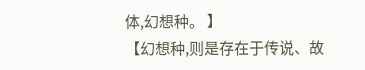体,幻想种。 】
【幻想种,则是存在于传说、故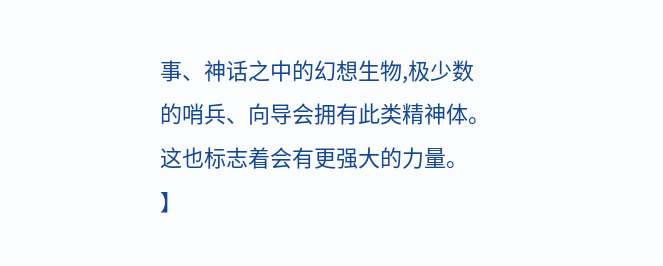事、神话之中的幻想生物,极少数的哨兵、向导会拥有此类精神体。这也标志着会有更强大的力量。 】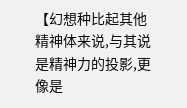【幻想种比起其他精神体来说,与其说是精神力的投影,更像是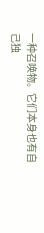一种召唤物。它们本身也有自己独